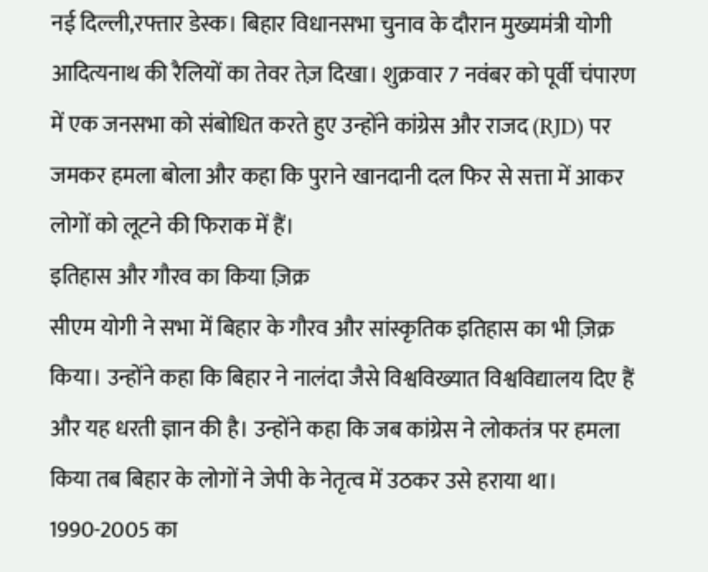नई दिल्ली,रफ्तार डेस्क। बिहार विधानसभा चुनाव के दौरान मुख्यमंत्री योगी आदित्यनाथ की रैलियों का तेवर तेज़ दिखा। शुक्रवार 7 नवंबर को पूर्वी चंपारण में एक जनसभा को संबोधित करते हुए उन्होंने कांग्रेस और राजद (RJD) पर जमकर हमला बोला और कहा कि पुराने खानदानी दल फिर से सत्ता में आकर लोगों को लूटने की फिराक में हैं।
इतिहास और गौरव का किया ज़िक्र
सीएम योगी ने सभा में बिहार के गौरव और सांस्कृतिक इतिहास का भी ज़िक्र किया। उन्होंने कहा कि बिहार ने नालंदा जैसे विश्वविख्यात विश्वविद्यालय दिए हैं और यह धरती ज्ञान की है। उन्होंने कहा कि जब कांग्रेस ने लोकतंत्र पर हमला किया तब बिहार के लोगों ने जेपी के नेतृत्व में उठकर उसे हराया था।
1990-2005 का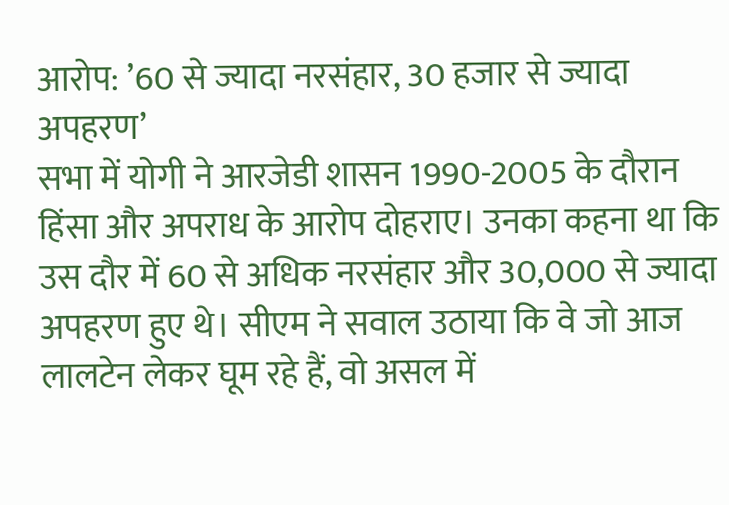आरोप: ’60 से ज्यादा नरसंहार, 30 हजार से ज्यादा अपहरण’
सभा में योगी ने आरजेडी शासन 1990-2005 के दौरान हिंसा और अपराध के आरोप दोहराए। उनका कहना था कि उस दौर में 60 से अधिक नरसंहार और 30,000 से ज्यादा अपहरण हुए थे। सीएम ने सवाल उठाया कि वे जो आज लालटेन लेकर घूम रहे हैं, वो असल में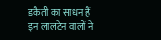डकैती का साधन हैं इन लालटेन वालों ने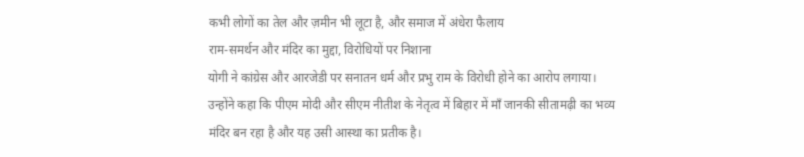कभी लोगों का तेल और ज़मीन भी लूटा है, और समाज में अंधेरा फैलाय
राम-समर्थन और मंदिर का मुद्दा, विरोधियों पर निशाना
योगी ने कांग्रेस और आरजेडी पर सनातन धर्म और प्रभु राम के विरोधी होने का आरोप लगाया। उन्होंने कहा कि पीएम मोदी और सीएम नीतीश के नेतृत्व में बिहार में माँ जानकी सीतामढ़ी का भव्य मंदिर बन रहा है और यह उसी आस्था का प्रतीक है।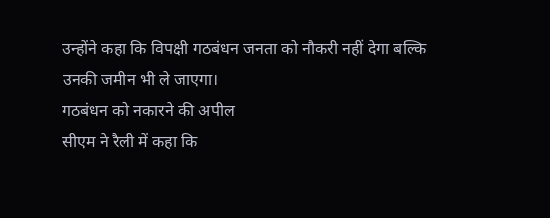उन्होंने कहा कि विपक्षी गठबंधन जनता को नौकरी नहीं देगा बल्कि उनकी जमीन भी ले जाएगा।
गठबंधन को नकारने की अपील
सीएम ने रैली में कहा कि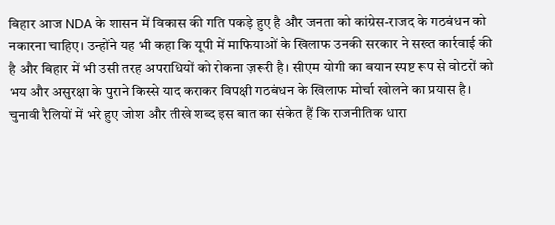बिहार आज NDA के शासन में विकास की गति पकड़े हुए है और जनता को कांग्रेस-राजद के गठबंधन को नकारना चाहिए। उन्होंने यह भी कहा कि यूपी में माफियाओं के खिलाफ उनकी सरकार ने सख्त कार्रवाई की है और बिहार में भी उसी तरह अपराधियों को रोकना ज़रूरी है। सीएम योगी का बयान स्पष्ट रूप से वोटरों को भय और असुरक्षा के पुराने किस्से याद कराकर विपक्षी गठबंधन के खिलाफ मोर्चा खोलने का प्रयास है। चुनावी रैलियों में भरे हुए जोश और तीखे शब्द इस बात का संकेत हैं कि राजनीतिक धारा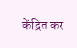केंद्रित कर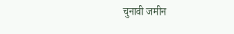चुनावी जमीन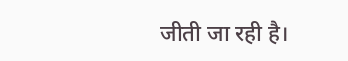जीती जा रही है।